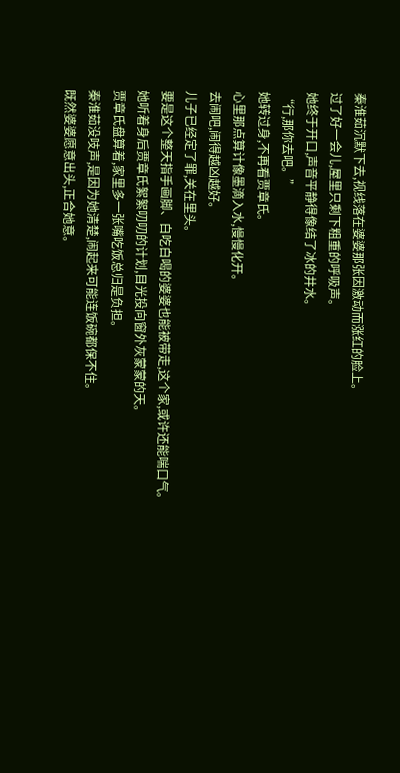秦淮茹沉默下去,视线落在婆婆那张因激动而涨红的脸上。
过了好一会儿,屋里只剩下粗重的呼吸声。
她终于开口,声音平静得像结了冰的井水。
“行,那你去吧。”
她转过身,不再看贾章氏。
心里那点算计像墨滴入水,慢慢化开。
去闹吧,闹得越凶越好。
儿子已经定了罪,关在里头。
要是这个整天指手画脚、白吃白喝的婆婆也能被带走,这个家,或许还能喘口气。
她听着身后贾章氏絮絮叨叨的计划,目光投向窗外灰蒙蒙的天。
贾章氏盘算着,家里多一张嘴吃饭总归是负担。
秦淮茹没吱声,是因为她清楚,闹起来可能连饭碗都保不住。
既然婆婆愿意出头,正合她意。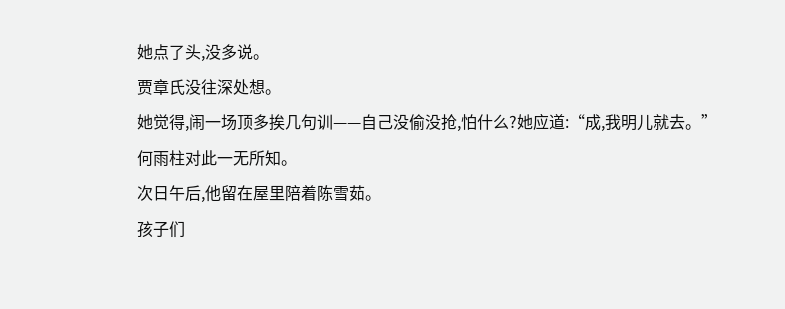她点了头,没多说。
贾章氏没往深处想。
她觉得,闹一场顶多挨几句训——自己没偷没抢,怕什么?她应道:“成,我明儿就去。”
何雨柱对此一无所知。
次日午后,他留在屋里陪着陈雪茹。
孩子们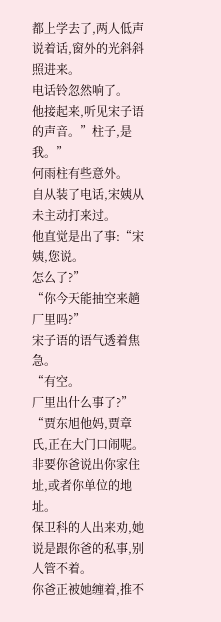都上学去了,两人低声说着话,窗外的光斜斜照进来。
电话铃忽然响了。
他接起来,听见宋子语的声音。”柱子,是我。”
何雨柱有些意外。
自从装了电话,宋姨从未主动打来过。
他直觉是出了事:“宋姨,您说。
怎么了?”
“你今天能抽空来趟厂里吗?”
宋子语的语气透着焦急。
“有空。
厂里出什么事了?”
“贾东旭他妈,贾章氏,正在大门口闹呢。
非要你爸说出你家住址,或者你单位的地址。
保卫科的人出来劝,她说是跟你爸的私事,别人管不着。
你爸正被她缠着,推不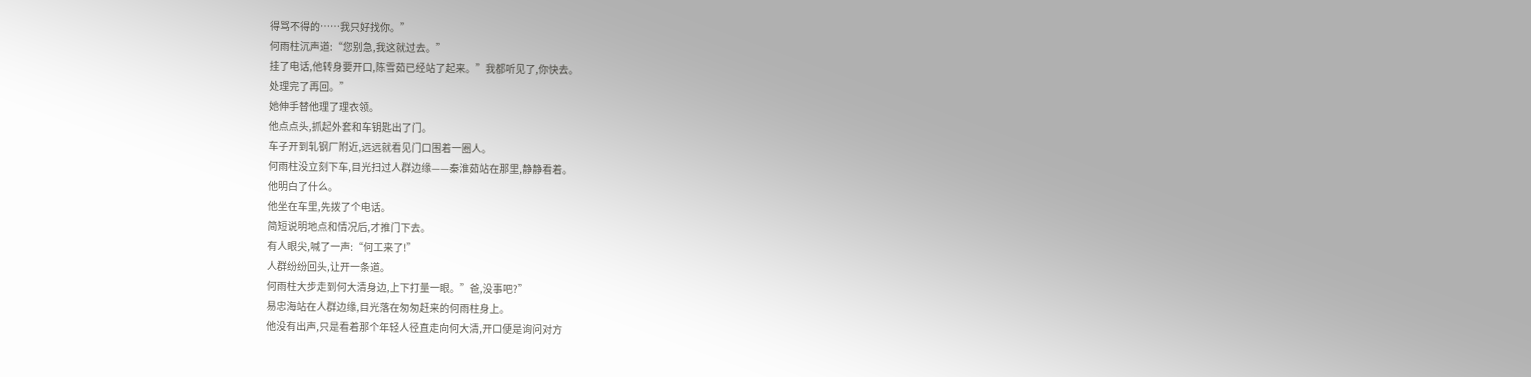得骂不得的……我只好找你。”
何雨柱沉声道:“您别急,我这就过去。”
挂了电话,他转身要开口,陈雪茹已经站了起来。”我都听见了,你快去。
处理完了再回。”
她伸手替他理了理衣领。
他点点头,抓起外套和车钥匙出了门。
车子开到轧钢厂附近,远远就看见门口围着一圈人。
何雨柱没立刻下车,目光扫过人群边缘——秦淮茹站在那里,静静看着。
他明白了什么。
他坐在车里,先拨了个电话。
简短说明地点和情况后,才推门下去。
有人眼尖,喊了一声:“何工来了!”
人群纷纷回头,让开一条道。
何雨柱大步走到何大清身边,上下打量一眼。”爸,没事吧?”
易忠海站在人群边缘,目光落在匆匆赶来的何雨柱身上。
他没有出声,只是看着那个年轻人径直走向何大清,开口便是询问对方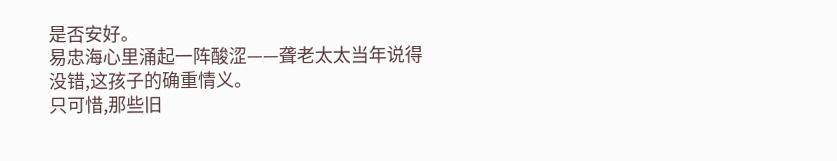是否安好。
易忠海心里涌起一阵酸涩——聋老太太当年说得没错,这孩子的确重情义。
只可惜,那些旧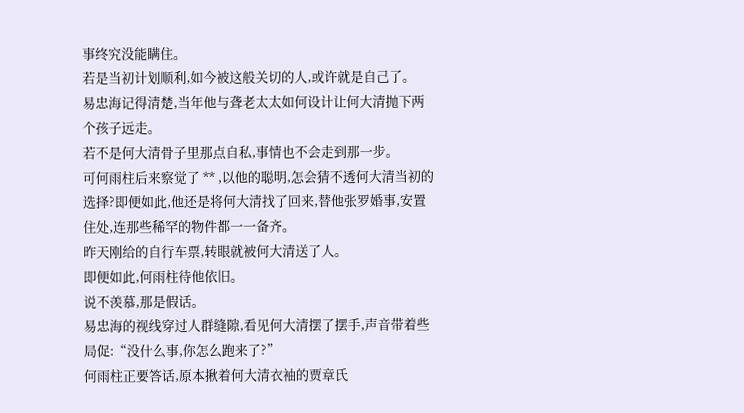事终究没能瞒住。
若是当初计划顺利,如今被这般关切的人,或许就是自己了。
易忠海记得清楚,当年他与聋老太太如何设计让何大清抛下两个孩子远走。
若不是何大清骨子里那点自私,事情也不会走到那一步。
可何雨柱后来察觉了 ** ,以他的聪明,怎会猜不透何大清当初的选择?即便如此,他还是将何大清找了回来,替他张罗婚事,安置住处,连那些稀罕的物件都一一备齐。
昨天刚给的自行车票,转眼就被何大清送了人。
即便如此,何雨柱待他依旧。
说不羡慕,那是假话。
易忠海的视线穿过人群缝隙,看见何大清摆了摆手,声音带着些局促:“没什么事,你怎么跑来了?”
何雨柱正要答话,原本揪着何大清衣袖的贾章氏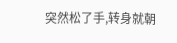突然松了手,转身就朝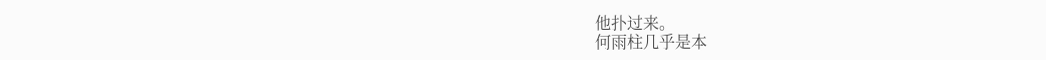他扑过来。
何雨柱几乎是本